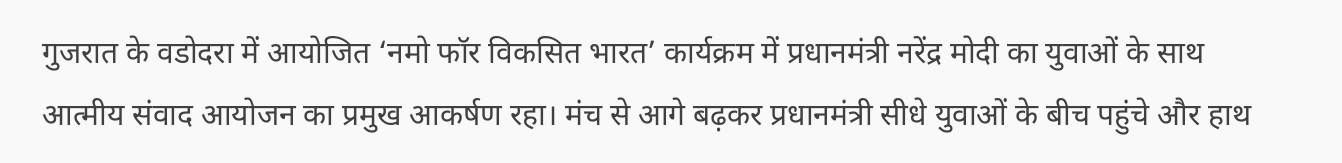गुजरात के वडोदरा में आयोजित ‘नमो फॉर विकसित भारत’ कार्यक्रम में प्रधानमंत्री नरेंद्र मोदी का युवाओं के साथ आत्मीय संवाद आयोजन का प्रमुख आकर्षण रहा। मंच से आगे बढ़कर प्रधानमंत्री सीधे युवाओं के बीच पहुंचे और हाथ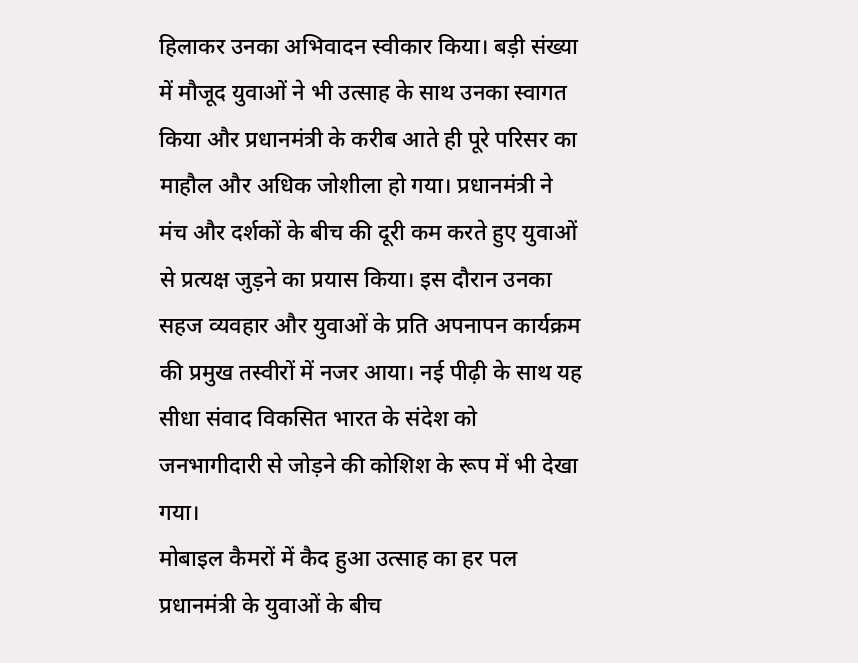हिलाकर उनका अभिवादन स्वीकार किया। बड़ी संख्या में मौजूद युवाओं ने भी उत्साह के साथ उनका स्वागत किया और प्रधानमंत्री के करीब आते ही पूरे परिसर का माहौल और अधिक जोशीला हो गया। प्रधानमंत्री ने मंच और दर्शकों के बीच की दूरी कम करते हुए युवाओं से प्रत्यक्ष जुड़ने का प्रयास किया। इस दौरान उनका सहज व्यवहार और युवाओं के प्रति अपनापन कार्यक्रम की प्रमुख तस्वीरों में नजर आया। नई पीढ़ी के साथ यह सीधा संवाद विकसित भारत के संदेश को जनभागीदारी से जोड़ने की कोशिश के रूप में भी देखा गया।
मोबाइल कैमरों में कैद हुआ उत्साह का हर पल
प्रधानमंत्री के युवाओं के बीच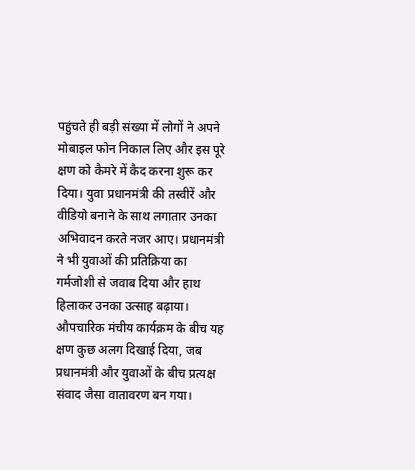पहुंचते ही बड़ी संख्या में लोगों ने अपने मोबाइल फोन निकाल लिए और इस पूरे क्षण को कैमरे में कैद करना शुरू कर दिया। युवा प्रधानमंत्री की तस्वीरें और वीडियो बनाने के साथ लगातार उनका अभिवादन करते नजर आए। प्रधानमंत्री ने भी युवाओं की प्रतिक्रिया का गर्मजोशी से जवाब दिया और हाथ हिलाकर उनका उत्साह बढ़ाया। औपचारिक मंचीय कार्यक्रम के बीच यह क्षण कुछ अलग दिखाई दिया, जब प्रधानमंत्री और युवाओं के बीच प्रत्यक्ष संवाद जैसा वातावरण बन गया।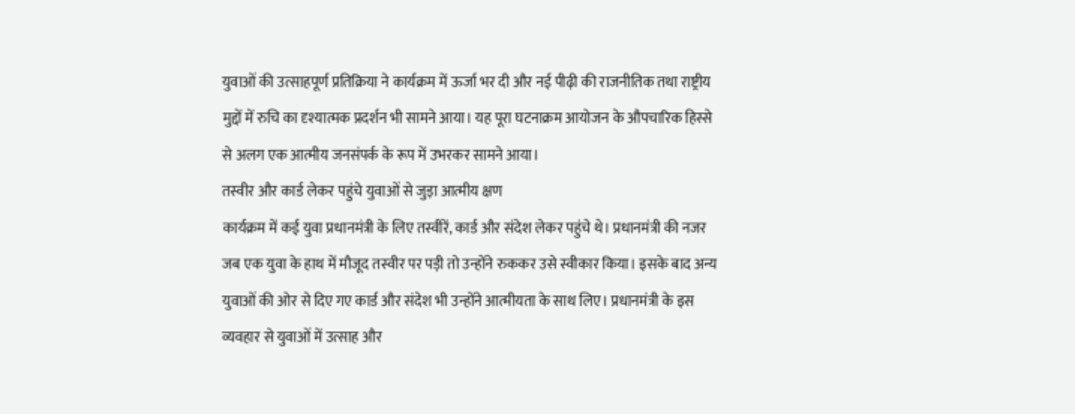युवाओं की उत्साहपूर्ण प्रतिक्रिया ने कार्यक्रम में ऊर्जा भर दी और नई पीढ़ी की राजनीतिक तथा राष्ट्रीय मुद्दों में रुचि का दृश्यात्मक प्रदर्शन भी सामने आया। यह पूरा घटनाक्रम आयोजन के औपचारिक हिस्से से अलग एक आत्मीय जनसंपर्क के रूप में उभरकर सामने आया।
तस्वीर और कार्ड लेकर पहुंचे युवाओं से जुड़ा आत्मीय क्षण
कार्यक्रम में कई युवा प्रधानमंत्री के लिए तस्वीरें, कार्ड और संदेश लेकर पहुंचे थे। प्रधानमंत्री की नजर जब एक युवा के हाथ में मौजूद तस्वीर पर पड़ी तो उन्होंने रुककर उसे स्वीकार किया। इसके बाद अन्य युवाओं की ओर से दिए गए कार्ड और संदेश भी उन्होंने आत्मीयता के साथ लिए। प्रधानमंत्री के इस व्यवहार से युवाओं में उत्साह और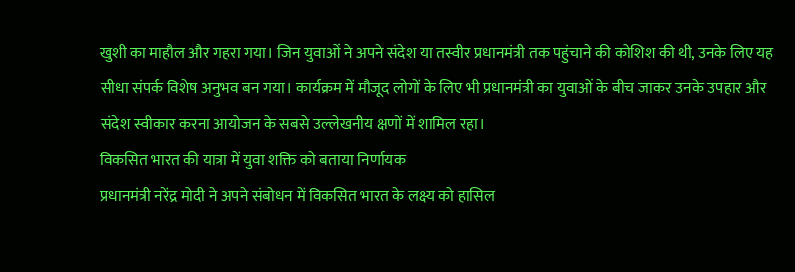खुशी का माहौल और गहरा गया। जिन युवाओं ने अपने संदेश या तस्वीर प्रधानमंत्री तक पहुंचाने की कोशिश की थी, उनके लिए यह सीधा संपर्क विशेष अनुभव बन गया। कार्यक्रम में मौजूद लोगों के लिए भी प्रधानमंत्री का युवाओं के बीच जाकर उनके उपहार और संदेश स्वीकार करना आयोजन के सबसे उल्लेखनीय क्षणों में शामिल रहा।
विकसित भारत की यात्रा में युवा शक्ति को बताया निर्णायक
प्रधानमंत्री नरेंद्र मोदी ने अपने संबोधन में विकसित भारत के लक्ष्य को हासिल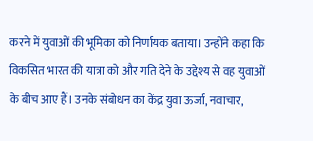करने में युवाओं की भूमिका को निर्णायक बताया। उन्होंने कहा कि विकसित भारत की यात्रा को और गति देने के उद्देश्य से वह युवाओं के बीच आए हैं। उनके संबोधन का केंद्र युवा ऊर्जा, नवाचार,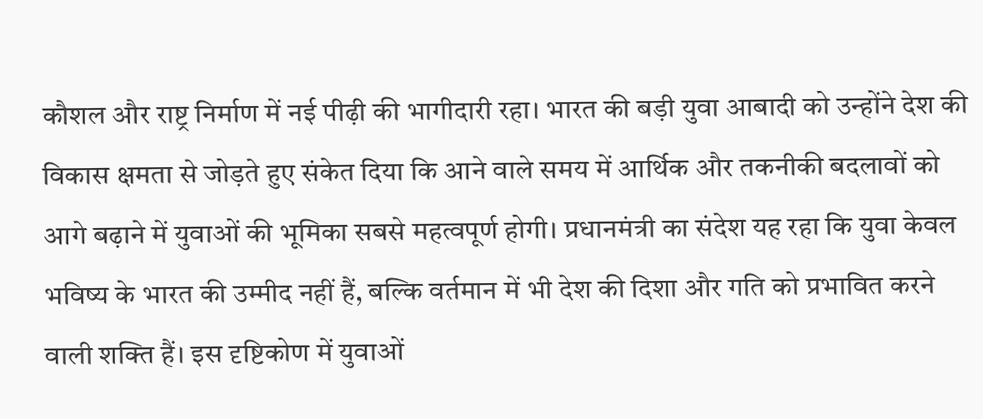कौशल और राष्ट्र निर्माण में नई पीढ़ी की भागीदारी रहा। भारत की बड़ी युवा आबादी को उन्होंने देश की विकास क्षमता से जोड़ते हुए संकेत दिया कि आने वाले समय में आर्थिक और तकनीकी बदलावों को आगे बढ़ाने में युवाओं की भूमिका सबसे महत्वपूर्ण होगी। प्रधानमंत्री का संदेश यह रहा कि युवा केवल भविष्य के भारत की उम्मीद नहीं हैं, बल्कि वर्तमान में भी देश की दिशा और गति को प्रभावित करने वाली शक्ति हैं। इस दृष्टिकोण में युवाओं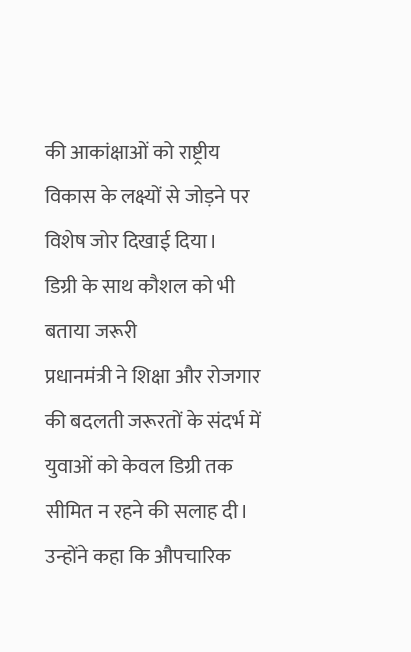की आकांक्षाओं को राष्ट्रीय विकास के लक्ष्यों से जोड़ने पर विशेष जोर दिखाई दिया।
डिग्री के साथ कौशल को भी बताया जरूरी
प्रधानमंत्री ने शिक्षा और रोजगार की बदलती जरूरतों के संदर्भ में युवाओं को केवल डिग्री तक सीमित न रहने की सलाह दी। उन्होंने कहा कि औपचारिक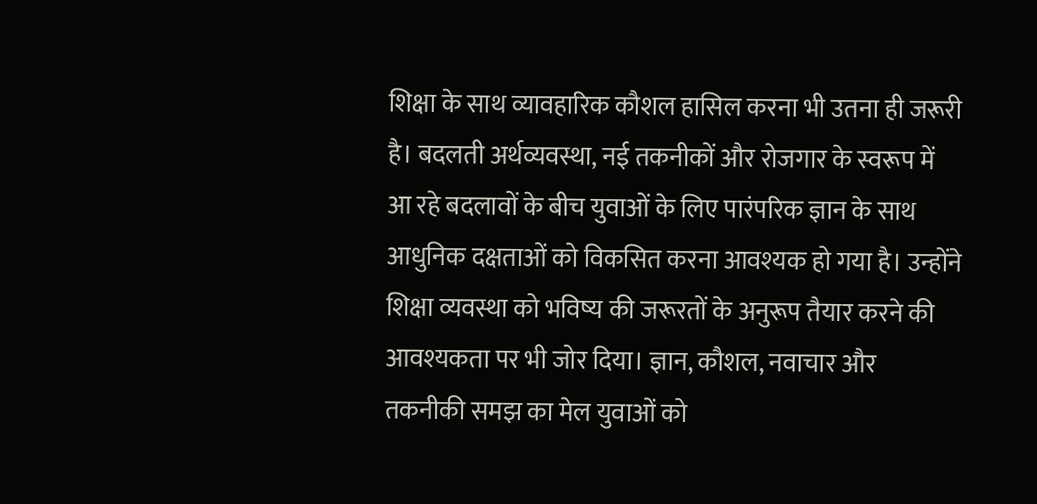शिक्षा के साथ व्यावहारिक कौशल हासिल करना भी उतना ही जरूरी है। बदलती अर्थव्यवस्था, नई तकनीकों और रोजगार के स्वरूप में आ रहे बदलावों के बीच युवाओं के लिए पारंपरिक ज्ञान के साथ आधुनिक दक्षताओं को विकसित करना आवश्यक हो गया है। उन्होंने शिक्षा व्यवस्था को भविष्य की जरूरतों के अनुरूप तैयार करने की आवश्यकता पर भी जोर दिया। ज्ञान, कौशल, नवाचार और तकनीकी समझ का मेल युवाओं को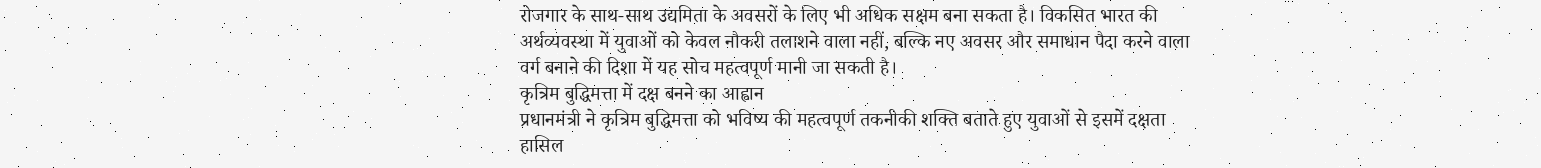रोजगार के साथ-साथ उद्यमिता के अवसरों के लिए भी अधिक सक्षम बना सकता है। विकसित भारत की अर्थव्यवस्था में युवाओं को केवल नौकरी तलाशने वाला नहीं, बल्कि नए अवसर और समाधान पैदा करने वाला वर्ग बनाने की दिशा में यह सोच महत्वपूर्ण मानी जा सकती है।
कृत्रिम बुद्धिमत्ता में दक्ष बनने का आह्वान
प्रधानमंत्री ने कृत्रिम बुद्धिमत्ता को भविष्य की महत्वपूर्ण तकनीकी शक्ति बताते हुए युवाओं से इसमें दक्षता हासिल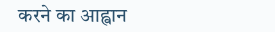करने का आह्वान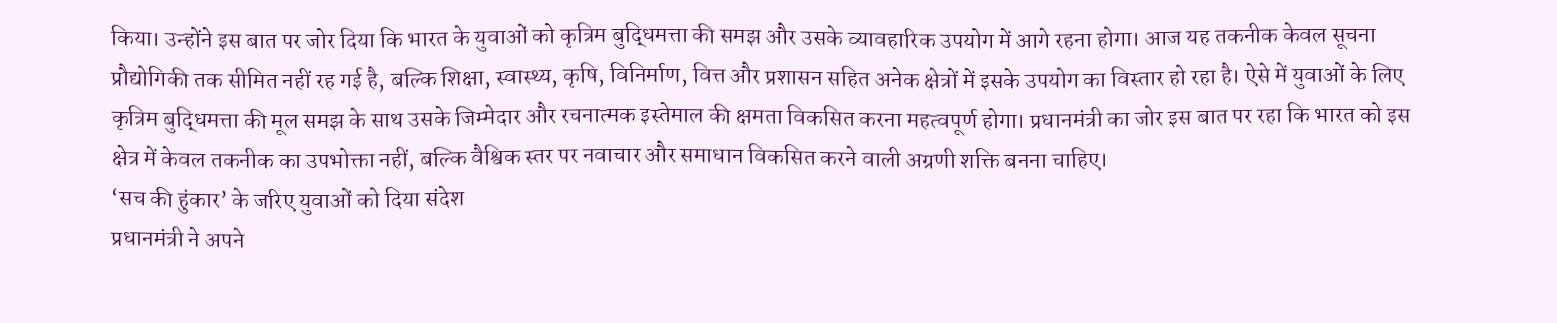किया। उन्होंने इस बात पर जोर दिया कि भारत के युवाओं को कृत्रिम बुद्धिमत्ता की समझ और उसके व्यावहारिक उपयोग में आगे रहना होगा। आज यह तकनीक केवल सूचना प्रौद्योगिकी तक सीमित नहीं रह गई है, बल्कि शिक्षा, स्वास्थ्य, कृषि, विनिर्माण, वित्त और प्रशासन सहित अनेक क्षेत्रों में इसके उपयोग का विस्तार हो रहा है। ऐसे में युवाओं के लिए कृत्रिम बुद्धिमत्ता की मूल समझ के साथ उसके जिम्मेदार और रचनात्मक इस्तेमाल की क्षमता विकसित करना महत्वपूर्ण होगा। प्रधानमंत्री का जोर इस बात पर रहा कि भारत को इस क्षेत्र में केवल तकनीक का उपभोक्ता नहीं, बल्कि वैश्विक स्तर पर नवाचार और समाधान विकसित करने वाली अग्रणी शक्ति बनना चाहिए।
‘सच की हुंकार’ के जरिए युवाओं को दिया संदेश
प्रधानमंत्री ने अपने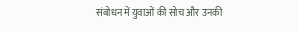संबोधन में युवाओं की सोच और उनकी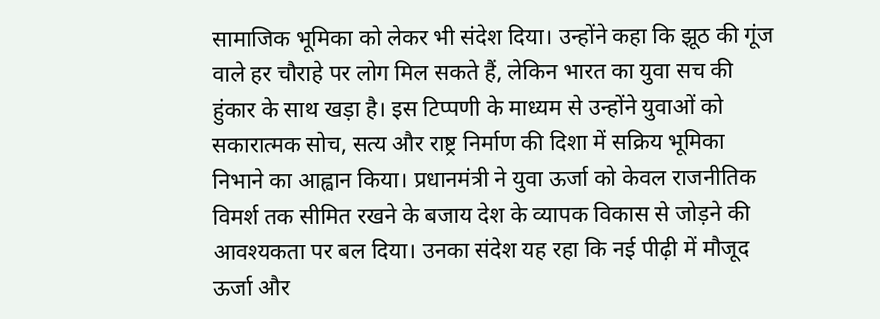सामाजिक भूमिका को लेकर भी संदेश दिया। उन्होंने कहा कि झूठ की गूंज वाले हर चौराहे पर लोग मिल सकते हैं, लेकिन भारत का युवा सच की हुंकार के साथ खड़ा है। इस टिप्पणी के माध्यम से उन्होंने युवाओं को सकारात्मक सोच, सत्य और राष्ट्र निर्माण की दिशा में सक्रिय भूमिका निभाने का आह्वान किया। प्रधानमंत्री ने युवा ऊर्जा को केवल राजनीतिक विमर्श तक सीमित रखने के बजाय देश के व्यापक विकास से जोड़ने की आवश्यकता पर बल दिया। उनका संदेश यह रहा कि नई पीढ़ी में मौजूद ऊर्जा और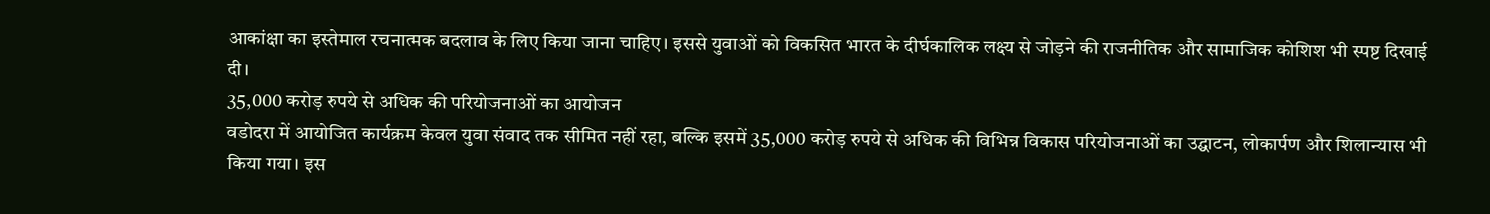आकांक्षा का इस्तेमाल रचनात्मक बदलाव के लिए किया जाना चाहिए। इससे युवाओं को विकसित भारत के दीर्घकालिक लक्ष्य से जोड़ने की राजनीतिक और सामाजिक कोशिश भी स्पष्ट दिखाई दी।
35,000 करोड़ रुपये से अधिक की परियोजनाओं का आयोजन
वडोदरा में आयोजित कार्यक्रम केवल युवा संवाद तक सीमित नहीं रहा, बल्कि इसमें 35,000 करोड़ रुपये से अधिक की विभिन्न विकास परियोजनाओं का उद्घाटन, लोकार्पण और शिलान्यास भी किया गया। इस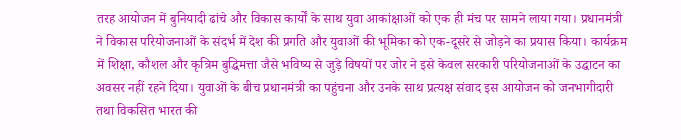तरह आयोजन में बुनियादी ढांचे और विकास कार्यों के साथ युवा आकांक्षाओं को एक ही मंच पर सामने लाया गया। प्रधानमंत्री ने विकास परियोजनाओं के संदर्भ में देश की प्रगति और युवाओं की भूमिका को एक-दूसरे से जोड़ने का प्रयास किया। कार्यक्रम में शिक्षा, कौशल और कृत्रिम बुद्धिमत्ता जैसे भविष्य से जुड़े विषयों पर जोर ने इसे केवल सरकारी परियोजनाओं के उद्घाटन का अवसर नहीं रहने दिया। युवाओं के बीच प्रधानमंत्री का पहुंचना और उनके साथ प्रत्यक्ष संवाद इस आयोजन को जनभागीदारी तथा विकसित भारत की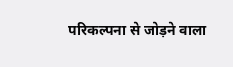परिकल्पना से जोड़ने वाला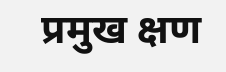प्रमुख क्षण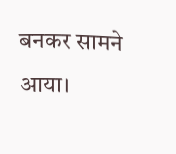बनकर सामने आया।